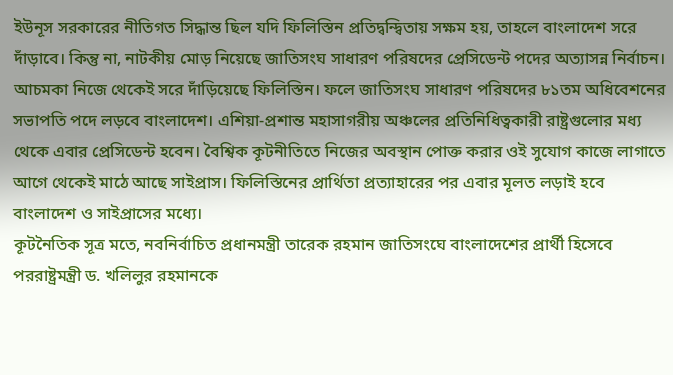ইউনূস সরকারের নীতিগত সিদ্ধান্ত ছিল যদি ফিলিস্তিন প্রতিদ্বন্দ্বিতায় সক্ষম হয়, তাহলে বাংলাদেশ সরে দাঁড়াবে। কিন্তু না, নাটকীয় মোড় নিয়েছে জাতিসংঘ সাধারণ পরিষদের প্রেসিডেন্ট পদের অত্যাসন্ন নির্বাচন। আচমকা নিজে থেকেই সরে দাঁড়িয়েছে ফিলিস্তিন। ফলে জাতিসংঘ সাধারণ পরিষদের ৮১তম অধিবেশনের সভাপতি পদে লড়বে বাংলাদেশ। এশিয়া-প্রশান্ত মহাসাগরীয় অঞ্চলের প্রতিনিধিত্বকারী রাষ্ট্রগুলোর মধ্য থেকে এবার প্রেসিডেন্ট হবেন। বৈশ্বিক কূটনীতিতে নিজের অবস্থান পোক্ত করার ওই সুযোগ কাজে লাগাতে আগে থেকেই মাঠে আছে সাইপ্রাস। ফিলিস্তিনের প্রার্থিতা প্রত্যাহারের পর এবার মূলত লড়াই হবে বাংলাদেশ ও সাইপ্রাসের মধ্যে।
কূটনৈতিক সূত্র মতে, নবনির্বাচিত প্রধানমন্ত্রী তারেক রহমান জাতিসংঘে বাংলাদেশের প্রার্থী হিসেবে পররাষ্ট্রমন্ত্রী ড. খলিলুর রহমানকে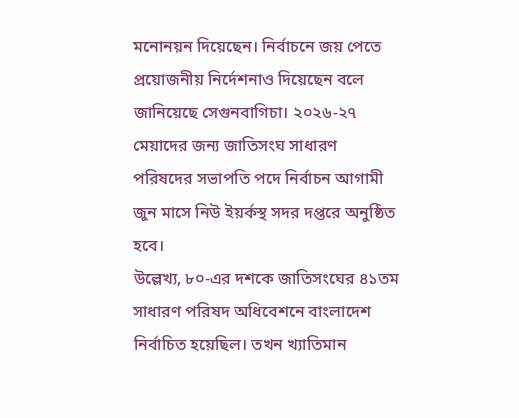মনোনয়ন দিয়েছেন। নির্বাচনে জয় পেতে প্রয়োজনীয় নির্দেশনাও দিয়েছেন বলে জানিয়েছে সেগুনবাগিচা। ২০২৬-২৭ মেয়াদের জন্য জাতিসংঘ সাধারণ পরিষদের সভাপতি পদে নির্বাচন আগামী জুন মাসে নিউ ইয়র্কস্থ সদর দপ্তরে অনুষ্ঠিত হবে।
উল্লেখ্য, ৮০-এর দশকে জাতিসংঘের ৪১তম সাধারণ পরিষদ অধিবেশনে বাংলাদেশ নির্বাচিত হয়েছিল। তখন খ্যাতিমান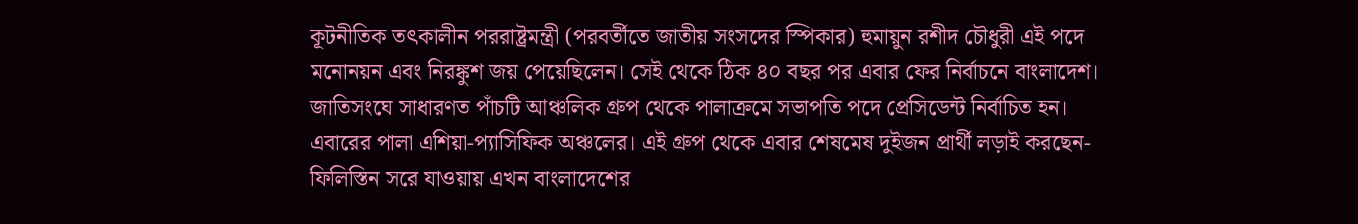কূটনীতিক তৎকালীন পররাষ্ট্রমন্ত্রী (পরবর্তীতে জাতীয় সংসদের স্পিকার) হুমায়ুন রশীদ চৌধুরী এই পদে মনোনয়ন এবং নিরঙ্কুশ জয় পেয়েছিলেন। সেই থেকে ঠিক ৪০ বছর পর এবার ফের নির্বাচনে বাংলাদেশ।
জাতিসংঘে সাধারণত পাঁচটি আঞ্চলিক গ্রুপ থেকে পালাক্রমে সভাপতি পদে প্রেসিডেন্ট নির্বাচিত হন। এবারের পালা এশিয়া-প্যাসিফিক অঞ্চলের। এই গ্রুপ থেকে এবার শেষমেষ দুইজন প্রার্থী লড়াই করছেন- ফিলিস্তিন সরে যাওয়ায় এখন বাংলাদেশের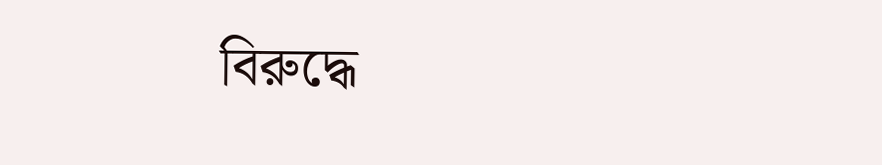বিরুদ্ধে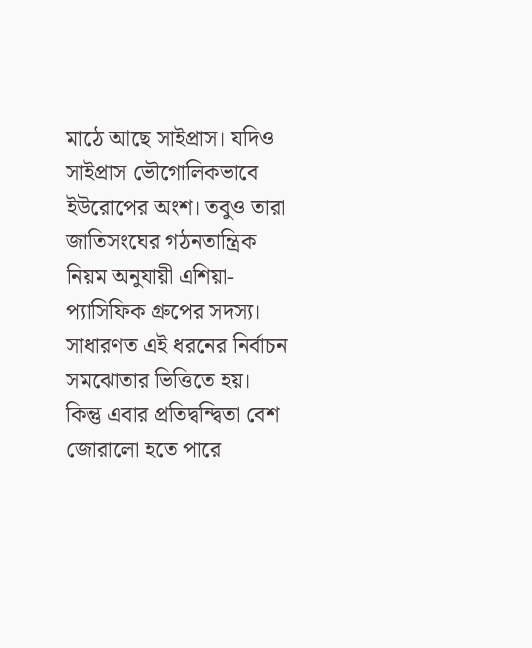মাঠে আছে সাইপ্রাস। যদিও সাইপ্রাস ভৌগোলিকভাবে ইউরোপের অংশ। তবুও তারা জাতিসংঘের গঠনতান্ত্রিক নিয়ম অনুযায়ী এশিয়া-প্যাসিফিক গ্রুপের সদস্য। সাধারণত এই ধরনের নির্বাচন সমঝোতার ভিত্তিতে হয়। কিন্তু এবার প্রতিদ্বন্দ্বিতা বেশ জোরালো হতে পারে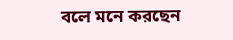বলে মনে করছেন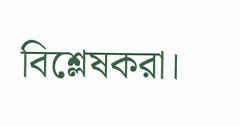বিশ্লেষকরা।